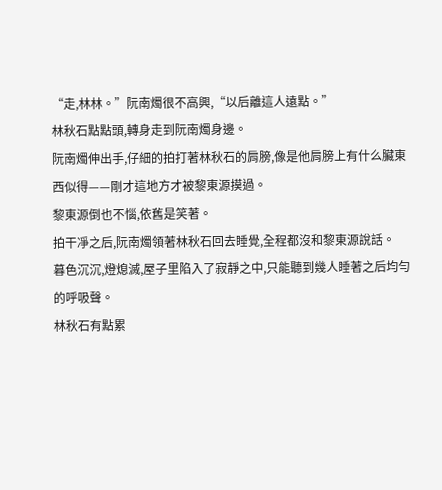“走,林林。”阮南燭很不高興,“以后離這人遠點。”
林秋石點點頭,轉身走到阮南燭身邊。
阮南燭伸出手,仔細的拍打著林秋石的肩膀,像是他肩膀上有什么臟東西似得——剛才這地方才被黎東源摸過。
黎東源倒也不惱,依舊是笑著。
拍干凈之后,阮南燭領著林秋石回去睡覺,全程都沒和黎東源說話。
暮色沉沉,燈熄滅,屋子里陷入了寂靜之中,只能聽到幾人睡著之后均勻的呼吸聲。
林秋石有點累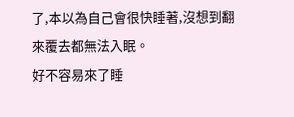了,本以為自己會很快睡著,沒想到翻來覆去都無法入眠。
好不容易來了睡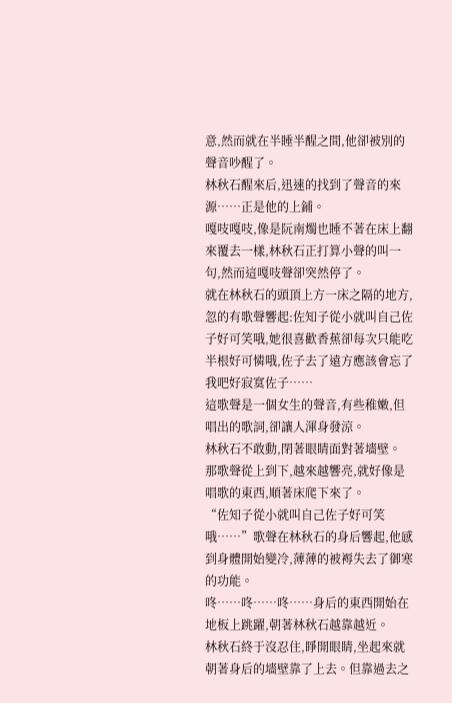意,然而就在半睡半醒之間,他卻被別的聲音吵醒了。
林秋石醒來后,迅速的找到了聲音的來源……正是他的上鋪。
嘎吱嘎吱,像是阮南燭也睡不著在床上翻來覆去一樣,林秋石正打算小聲的叫一句,然而這嘎吱聲卻突然停了。
就在林秋石的頭頂上方一床之隔的地方,忽的有歌聲響起:佐知子從小就叫自己佐子好可笑哦,她很喜歡香蕉卻每次只能吃半根好可憐哦,佐子去了遠方應該會忘了我吧好寂寞佐子……
這歌聲是一個女生的聲音,有些稚嫩,但唱出的歌詞,卻讓人渾身發涼。
林秋石不敢動,閉著眼睛面對著墻壁。
那歌聲從上到下,越來越響亮,就好像是唱歌的東西,順著床爬下來了。
“佐知子從小就叫自己佐子好可笑哦……”歌聲在林秋石的身后響起,他感到身體開始變冷,薄薄的被褥失去了御寒的功能。
咚……咚……咚……身后的東西開始在地板上跳躍,朝著林秋石越靠越近。
林秋石終于沒忍住,睜開眼睛,坐起來就朝著身后的墻壁靠了上去。但靠過去之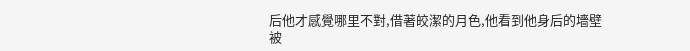后他才感覺哪里不對,借著皎潔的月色,他看到他身后的墻壁被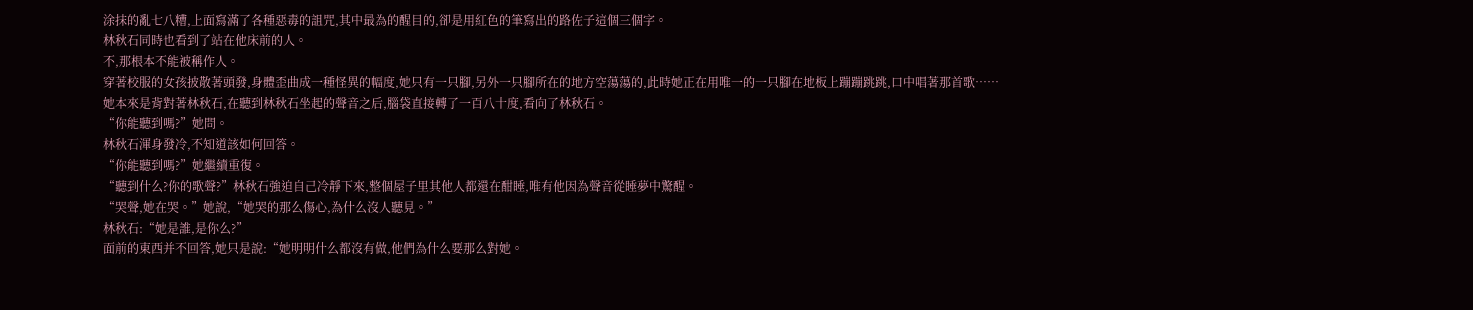涂抹的亂七八糟,上面寫滿了各種惡毒的詛咒,其中最為的醒目的,卻是用紅色的筆寫出的路佐子這個三個字。
林秋石同時也看到了站在他床前的人。
不,那根本不能被稱作人。
穿著校服的女孩披散著頭發,身體歪曲成一種怪異的幅度,她只有一只腳,另外一只腳所在的地方空蕩蕩的,此時她正在用唯一的一只腳在地板上蹦蹦跳跳,口中唱著那首歌……
她本來是背對著林秋石,在聽到林秋石坐起的聲音之后,腦袋直接轉了一百八十度,看向了林秋石。
“你能聽到嗎?”她問。
林秋石渾身發冷,不知道該如何回答。
“你能聽到嗎?”她繼續重復。
“聽到什么?你的歌聲?”林秋石強迫自己冷靜下來,整個屋子里其他人都還在酣睡,唯有他因為聲音從睡夢中驚醒。
“哭聲,她在哭。”她說,“她哭的那么傷心,為什么沒人聽見。”
林秋石:“她是誰,是你么?”
面前的東西并不回答,她只是說:“她明明什么都沒有做,他們為什么要那么對她。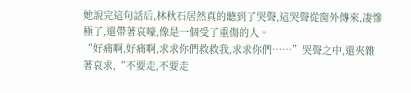她說完這句話后,林秋石居然真的聽到了哭聲,這哭聲從窗外傳來,凄慘極了,還帶著哀嚎,像是一個受了重傷的人。
“好痛啊,好痛啊,求求你們救救我,求求你們……”哭聲之中,還夾雜著哀求,“不要走,不要走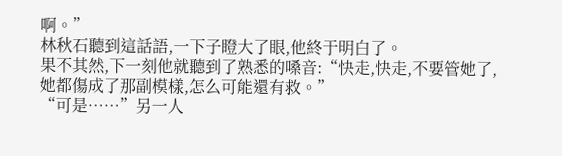啊。”
林秋石聽到這話語,一下子瞪大了眼,他終于明白了。
果不其然,下一刻他就聽到了熟悉的嗓音:“快走,快走,不要管她了,她都傷成了那副模樣,怎么可能還有救。”
“可是……”另一人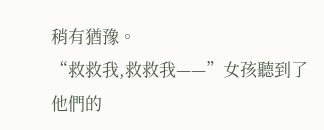稍有猶豫。
“救救我,救救我——”女孩聽到了他們的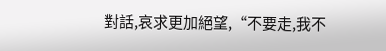對話,哀求更加絕望,“不要走,我不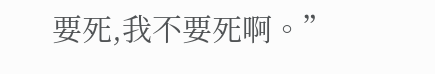要死,我不要死啊。”